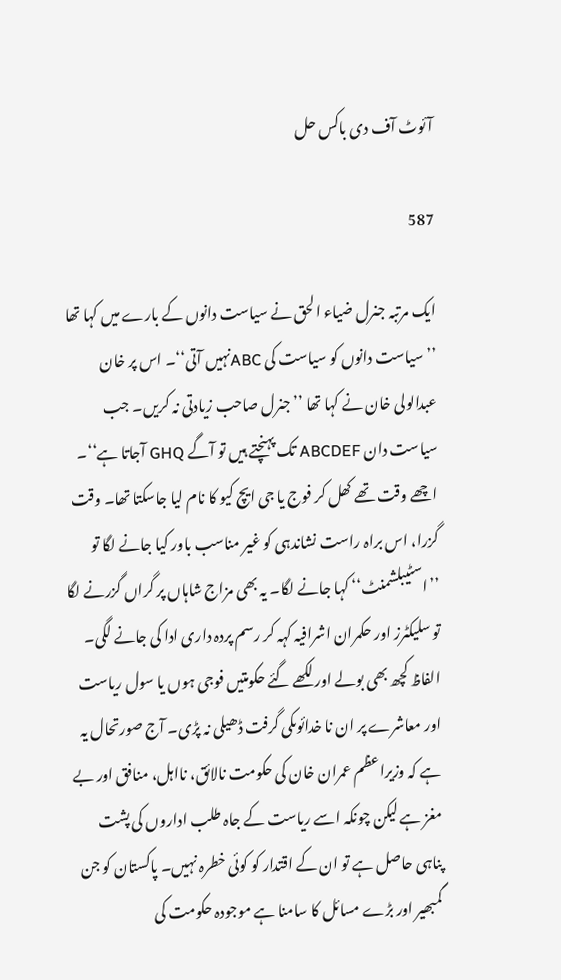آئوٹ آف دی باکس حل

587

ایک مرتبہ جنرل ضیاء الحق نے سیاست دانوں کے بارے میں کہا تھا ’’سیاست دانوں کو سیاست کی ABCنہیں آتی‘‘۔ اس پر خان عبدالولی خان نے کہا تھا ’’جنرل صاحب زیادتی نہ کریں۔ جب سیاست دان ABCDEF تک پہنچتے ہیں تو آگے GHQ آجاتا ہے‘‘۔ اچھے وقت تھے کھل کر فوج یا جی ایچ کیو کا نام لیا جاسکتا تھا۔ وقت گزرا، اس براہ راست نشاندہی کو غیر مناسب باور کیا جانے لگا تو ’’اسٹیبلشمنٹ‘‘ کہا جانے لگا۔ یہ بھی مزاج شاہاں پر گراں گزرنے لگا تو سلیکٹرز اور حکمران اشرافیہ کہہ کر رسم پردہ داری ادا کی جانے لگی۔ الفاظ کچھ بھی بولے اور لکھے گئے حکومتیں فوجی ہوں یا سول ریاست اور معاشرے پر ان نا خدائوںکی گرفت ڈھیلی نہ پڑی۔ آج صورتحال یہ ہے کہ وزیراعظم عمران خان کی حکومت نالائق، نااہل، منافق اور بے مغز ہے لیکن چونکہ اسے ریاست کے جاہ طلب اداروں کی پشت پناہی حاصل ہے تو ان کے اقتدار کو کوئی خطرہ نہیں۔ پاکستان کو جن گمبھیر اور بڑے مسائل کا سامنا ہے موجودہ حکومت کی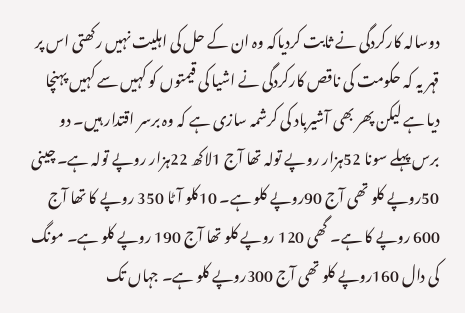دوسالہ کارکردگی نے ثابت کردیاکہ وہ ان کے حل کی اہلیت نہیں رکھتی اس پر قہر یہ کہ حکومت کی ناقص کارکردگی نے اشیا کی قیمتوں کو کہیں سے کہیں پہنچا دیا ہے لیکن پھر بھی آشیرباد کی کرشمہ سازی ہے کہ وہ برسر اقتدار ہیں۔ دو برس پہلے سونا 52ہزار روپے تولہ تھا آج 1لاکھ 22ہزار روپے تولہ ہے۔ چینی 50روپے کلو تھی آج 90روپے کلو ہے۔ 10کلو آٹا 350 روپے کا تھا آج 600 روپے کا ہے۔ گھی 120 روپے کلو تھا آج 190 روپے کلو ہے۔ مونگ کی دال 160روپے کلو تھی آج 300روپے کلو ہے۔ جہاں تک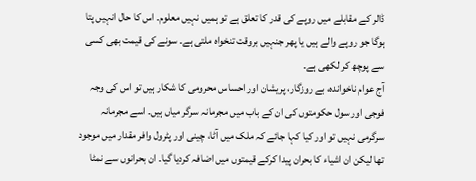ڈالر کے مقابلے میں روپے کی قدر کا تعلق ہے تو ہمیں نہیں معلوم۔ اس کا حال انہیں پتا ہوگا جو روپے والے ہیں یا پھر جنہیں بروقت تنخواہ ملتی ہے۔ سونے کی قیمت بھی کسی سے پوچھ کر لکھی ہے۔
آج عوام ناخواندہ، بے روزگار، پریشان اور احساس محرومی کا شکار ہیں تو اس کی وجہ فوجی اور سول حکومتوں کی ان کے باب میں مجرمانہ سرگر میاں ہیں۔ اسے مجرمانہ سرگرمی نہیں تو اور کیا کہا جائے کہ ملک میں آٹا، چینی اور پٹرول وافر مقدار میں موجود تھا لیکن ان اشیاء کا بحران پیدا کرکے قیمتوں میں اضافہ کردیا گیا۔ ان بحرانوں سے نمٹا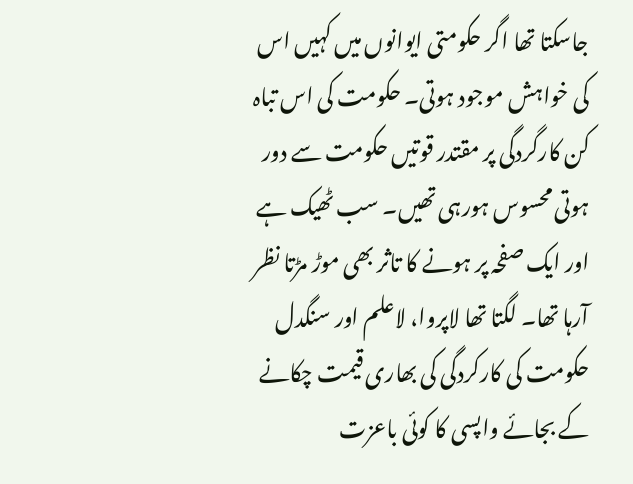جاسکتا تھا اگر حکومتی ایوانوں میں کہیں اس کی خواہش موجود ہوتی۔ حکومت کی اس تباہ کن کارگردگی پر مقتدر قوتیں حکومت سے دور ہوتی محسوس ہورہی تھیں۔ سب ٹھیک ہے اور ایک صفحہ پر ہونے کا تاثر بھی موڑ مڑتا نظر آرہا تھا۔ لگتا تھا لاپروا، لاعلم اور سنگدل حکومت کی کارکردگی کی بھاری قیمت چکانے کے بجائے واپسی کا کوئی باعزت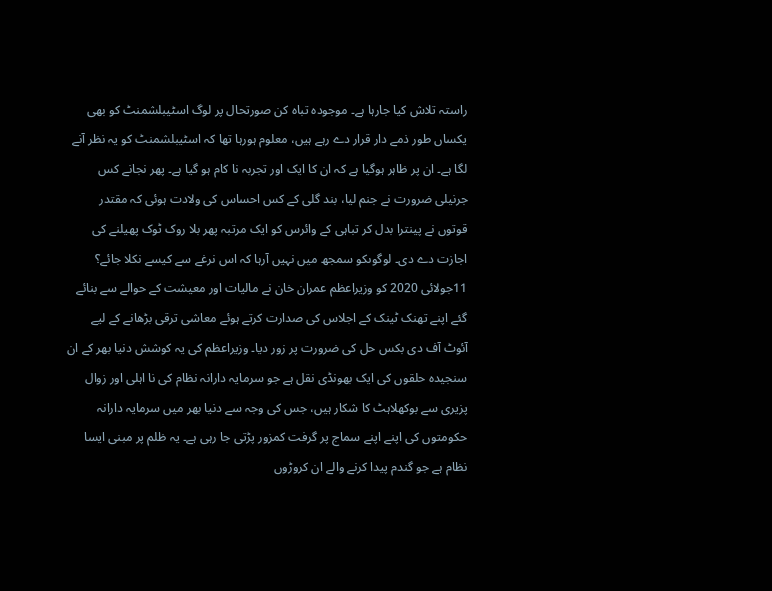راستہ تلاش کیا جارہا ہے۔ موجودہ تباہ کن صورتحال پر لوگ اسٹیبلشمنٹ کو بھی یکساں طور ذمے دار قرار دے رہے ہیں، معلوم ہورہا تھا کہ اسٹیبلشمنٹ کو یہ نظر آنے لگا ہے۔ ان پر ظاہر ہوگیا ہے کہ ان کا ایک اور تجربہ نا کام ہو گیا ہے۔ پھر نجانے کس جرنیلی ضرورت نے جنم لیا، بند گلی کے کس احساس کی ولادت ہوئی کہ مقتدر قوتوں نے پینترا بدل کر تباہی کے وائرس کو ایک مرتبہ پھر بلا روک ٹوک پھیلنے کی اجازت دے دی۔ لوگوںکو سمجھ میں نہیں آرہا کہ اس نرغے سے کیسے نکلا جائے؟
11جولائی 2020 کو وزیراعظم عمران خان نے مالیات اور معیشت کے حوالے سے بنائے گئے اپنے تھنک ٹینک کے اجلاس کی صدارت کرتے ہوئے معاشی ترقی بڑھانے کے لیے آئوٹ آف دی بکس حل کی ضرورت پر زور دیا۔ وزیراعظم کی یہ کوشش دنیا بھر کے ان سنجیدہ حلقوں کی ایک بھونڈی نقل ہے جو سرمایہ دارانہ نظام کی نا اہلی اور زوال پزیری سے بوکھلاہٹ کا شکار ہیں، جس کی وجہ سے دنیا بھر میں سرمایہ دارانہ حکومتوں کی اپنے اپنے سماج پر گرفت کمزور پڑتی جا رہی ہے۔ یہ ظلم پر مبنی ایسا نظام ہے جو گندم پیدا کرنے والے ان کروڑوں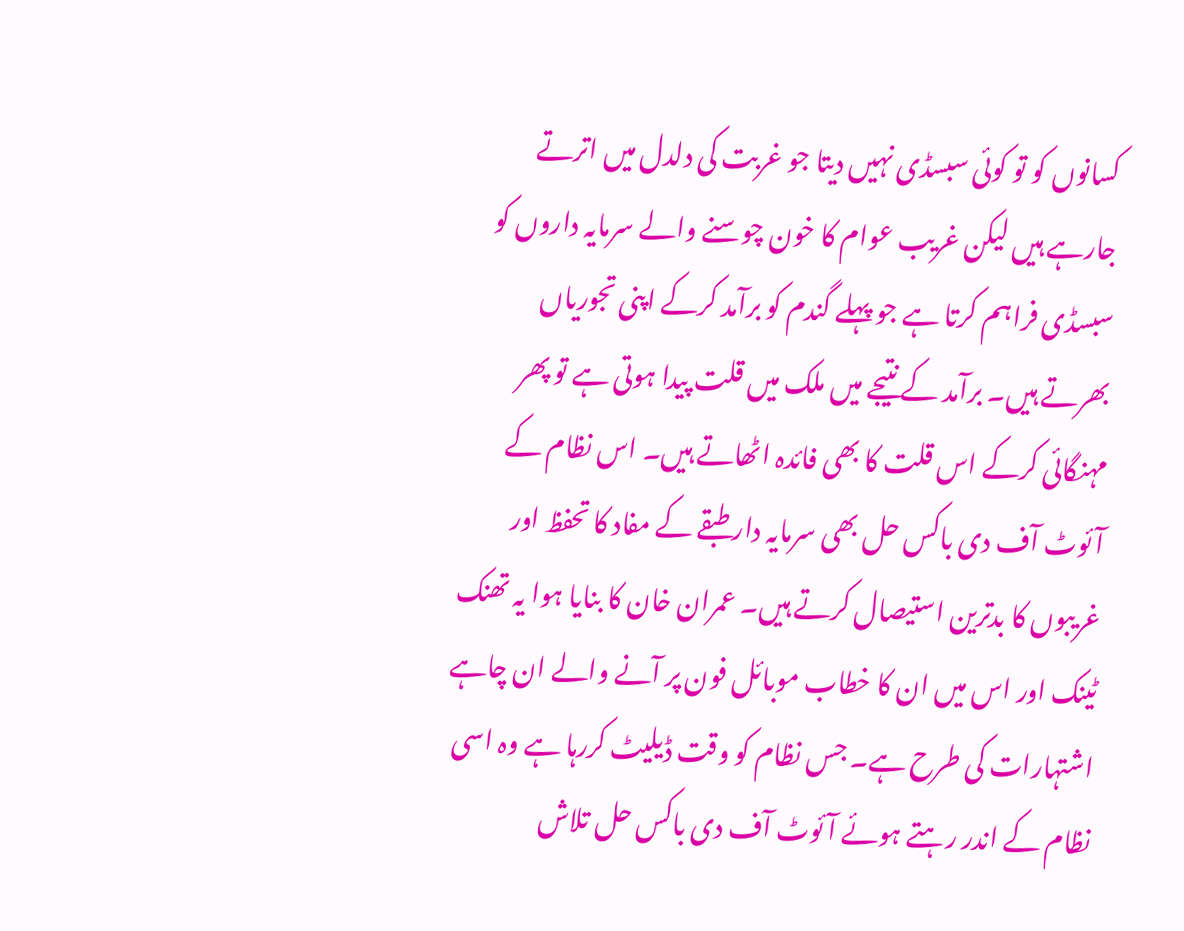کسانوں کو تو کوئی سبسڈی نہیں دیتا جو غربت کی دلدل میں اترتے جارہے ہیں لیکن غریب عوام کا خون چوسنے والے سرمایہ داروں کو سبسڈی فراہم کرتا ہے جو پہلے گندم کو برآمد کرکے اپنی تجوریاں بھرتے ہیں۔ برآمد کے نتیجے میں ملک میں قلت پیدا ہوتی ہے تو پھر مہنگائی کرکے اس قلت کا بھی فائدہ اٹھاتے ہیں۔ اس نظام کے آئوٹ آف دی باکس حل بھی سرمایہ دار طبقے کے مفاد کا تحفظ اور غریبوں کا بدترین استیصال کرتے ہیں۔ عمران خان کا بنایا ہوا یہ تھنک ٹینک اور اس میں ان کا خطاب موبائل فون پر آنے والے ان چاہے اشتہارات کی طرح ہے۔ جس نظام کو وقت ڈیلیٹ کررہا ہے وہ اسی نظام کے اندر رہتے ہوئے آئوٹ آف دی باکس حل تلاش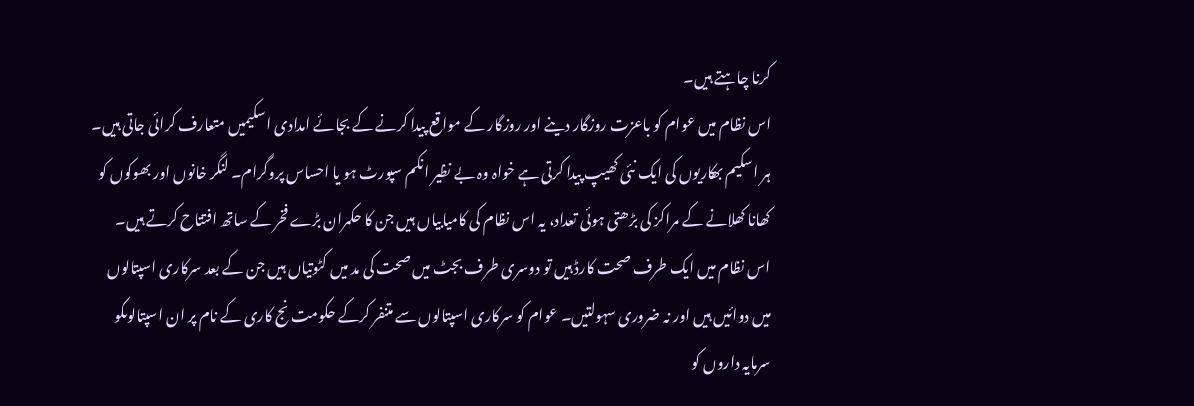کرنا چاہتے ہیں۔
اس نظام میں عوام کو باعزت روزگار دینے اور روزگار کے مواقع پیدا کرنے کے بجائے امدادی اسکیمیں متعارف کرائی جاتی ہیں۔ ہر اسکیم بھکاریوں کی ایک نئی کھیپ پیدا کرتی ہے خواہ وہ بے نظیر انکم سپورٹ ہو یا احساس پروگرام۔ لنگر خانوں اور بھوکوں کو کھانا کھلانے کے مراکز کی بڑھتی ہوئی تعداد، یہ اس نظام کی کامیابیاں ہیں جن کا حکمران بڑے فخر کے ساتھ افتتاح کرتے ہیں۔ اس نظام میں ایک طرف صحت کارڈ ہیں تو دوسری طرف بجٹ میں صحت کی مد میں کٹوتیاں ہیں جن کے بعد سرکاری اسپتالوں میں دوائیں ہیں اور نہ ضروری سہولتیں۔ عوام کو سرکاری اسپتالوں سے متنفر کرکے حکومت نج کاری کے نام پر ان اسپتالوںکو سرمایہ داروں کو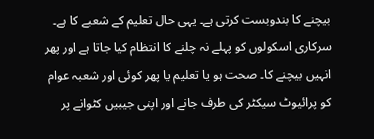بیچنے کا بندوبست کرتی ہے۔ یہی حال تعلیم کے شعبے کا ہے۔ سرکاری اسکولوں کو پہلے نہ چلنے کا انتظام کیا جاتا ہے اور پھر انہیں بیچنے کا۔ صحت ہو یا تعلیم یا پھر کوئی اور شعبہ عوام کو پرائیوٹ سیکٹر کی طرف جانے اور اپنی جیبیں کٹوانے پر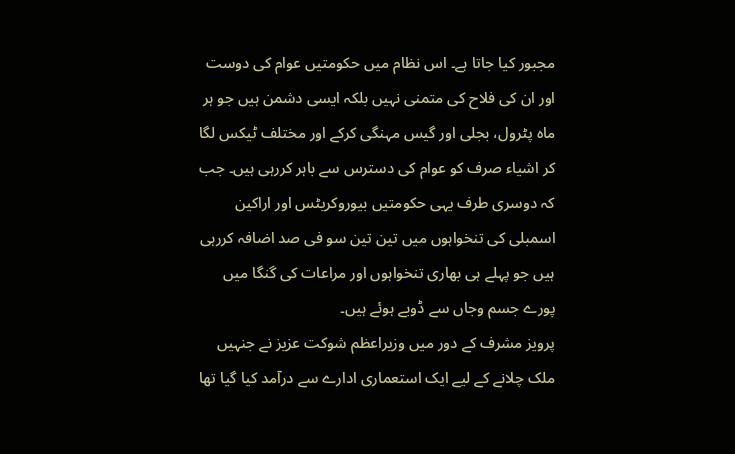مجبور کیا جاتا ہے۔ اس نظام میں حکومتیں عوام کی دوست اور ان کی فلاح کی متمنی نہیں بلکہ ایسی دشمن ہیں جو ہر ماہ پٹرول، بجلی اور گیس مہنگی کرکے اور مختلف ٹیکس لگا کر اشیاء صرف کو عوام کی دسترس سے باہر کررہی ہیں۔ جب کہ دوسری طرف یہی حکومتیں بیوروکریٹس اور اراکین اسمبلی کی تنخواہوں میں تین تین سو فی صد اضافہ کررہی ہیں جو پہلے ہی بھاری تنخواہوں اور مراعات کی گنگا میں پورے جسم وجاں سے ڈوبے ہوئے ہیں۔
پرویز مشرف کے دور میں وزیراعظم شوکت عزیز نے جنہیں ملک چلانے کے لیے ایک استعماری ادارے سے درآمد کیا گیا تھا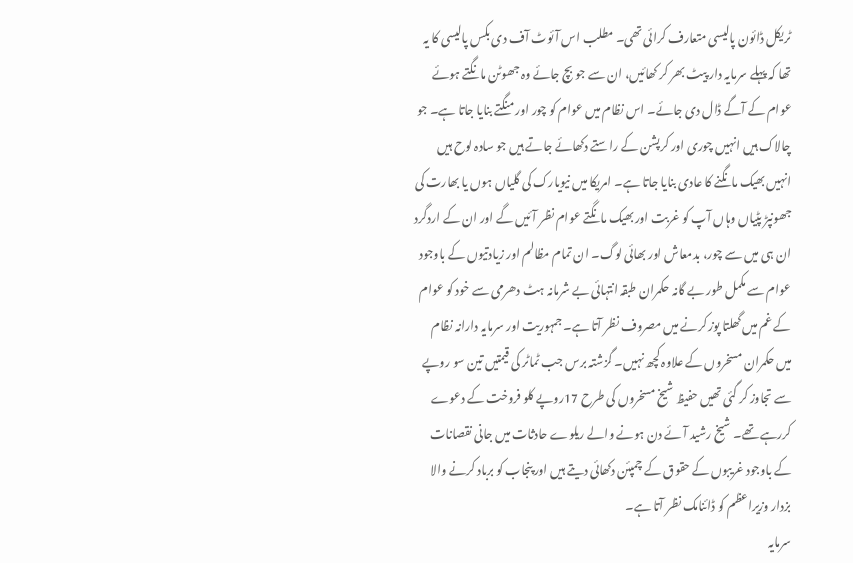ٹریکل ڈائون پالیسی متعارف کرائی تھی۔ مطلب اس آئوٹ آف دی بکس پالیسی کا یہ تھا کہ پہلے سرمایہ دار پیٹ بھر کر کھائیں، ان سے جو بچ جائے وہ جھوٹن مانگتے ہوئے عوام کے آگے ڈال دی جائے۔ اس نظام میں عوام کو چور اور منگتے بنایا جاتا ہے۔ جو چالاک ہیں انہیں چوری اور کرپشن کے راستے دکھائے جاتے ہیں جو سادہ لوح ہیں انہیں بھیک مانگنے کا عادی بنایا جاتا ہے۔ امریکا میں نیویارک کی گلیاں ہوں یا بھارت کی جھونپڑ پٹیاں وہاں آپ کو غربت اور بھیک مانگتے عوام نظر آئیں گے اور ان کے اردگرد ان ہی میں سے چور، بدمعاش اور بھائی لوگ۔ ان تمام مظالم اور زیادتیوں کے باوجود عوام سے مکمل طور بے گانہ حکمران طبقہ انتہائی بے شرمانہ ہٹ دھرمی سے خود کو عوام کے غم میں گھلتا پوز کرنے میں مصروف نظر آتا ہے۔ جمہوریت اور سرمایہ دارانہ نظام میں حکمران مسخروں کے علاوہ کچھ نہیں۔ گزشتہ برس جب ٹماٹر کی قیمتیں تین سو روپے سے تجاوز کر گئی تھیں حفیظ شیخ مسخروں کی طرح 17روپے کلو فروخت کے دعوے کررہے تھے۔ شیخ رشید آئے دن ہونے والے ریلوے حادثات میں جانی نقصانات کے باوجود غریبوں کے حقوق کے چمپئن دکھائی دیتے ہیں اور پنجاب کو برباد کرنے والا بزدار وزیراعظم کو ڈائنامک نظر آتا ہے۔
سرمایہ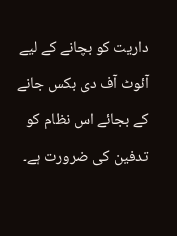داریت کو بچانے کے لیے آئوٹ آف دی بکس جانے کے بجائے اس نظام کو تدفین کی ضرورت ہے۔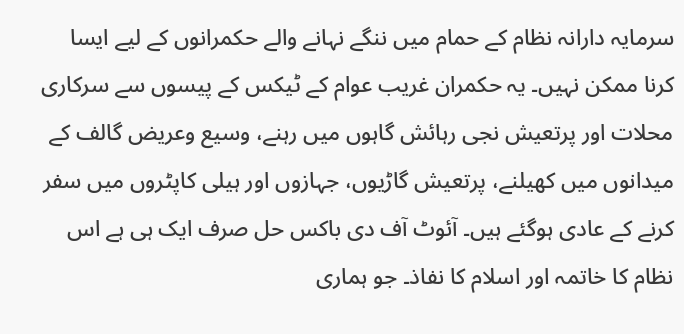سرمایہ دارانہ نظام کے حمام میں ننگے نہانے والے حکمرانوں کے لیے ایسا کرنا ممکن نہیں۔ یہ حکمران غریب عوام کے ٹیکس کے پیسوں سے سرکاری محلات اور پرتعیش نجی رہائش گاہوں میں رہنے، وسیع وعریض گالف کے میدانوں میں کھیلنے، پرتعیش گاڑیوں، جہازوں اور ہیلی کاپٹروں میں سفر کرنے کے عادی ہوگئے ہیں۔ آئوٹ آف دی باکس حل صرف ایک ہی ہے اس نظام کا خاتمہ اور اسلام کا نفاذ۔ جو ہماری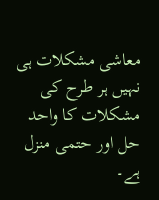معاشی مشکلات ہی نہیں ہر طرح کی مشکلات کا واحد حل اور حتمی منزل ہے۔